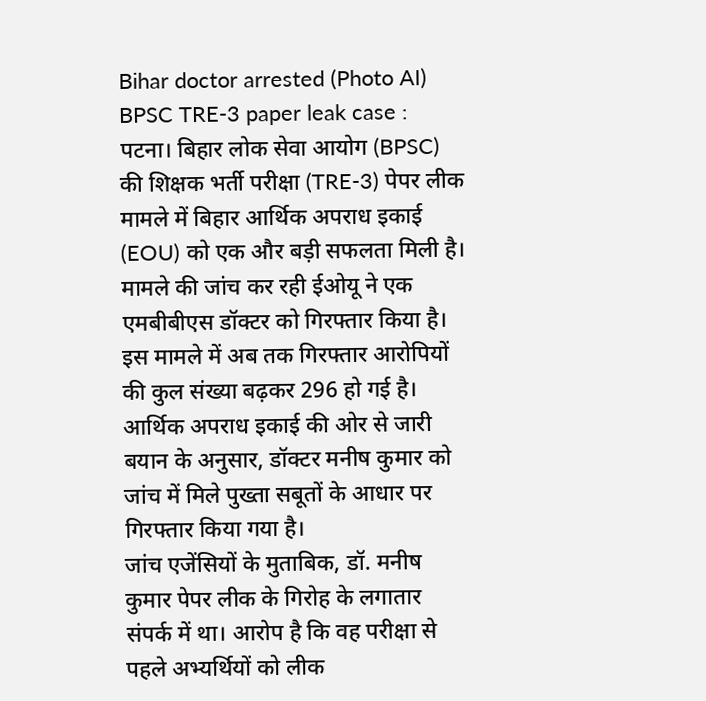Bihar doctor arrested (Photo AI)
BPSC TRE-3 paper leak case : पटना। बिहार लोक सेवा आयोग (BPSC) की शिक्षक भर्ती परीक्षा (TRE-3) पेपर लीक मामले में बिहार आर्थिक अपराध इकाई (EOU) को एक और बड़ी सफलता मिली है। मामले की जांच कर रही ईओयू ने एक एमबीबीएस डॉक्टर को गिरफ्तार किया है। इस मामले में अब तक गिरफ्तार आरोपियों की कुल संख्या बढ़कर 296 हो गई है। आर्थिक अपराध इकाई की ओर से जारी बयान के अनुसार, डॉक्टर मनीष कुमार को जांच में मिले पुख्ता सबूतों के आधार पर गिरफ्तार किया गया है।
जांच एजेंसियों के मुताबिक, डॉ. मनीष कुमार पेपर लीक के गिरोह के लगातार संपर्क में था। आरोप है कि वह परीक्षा से पहले अभ्यर्थियों को लीक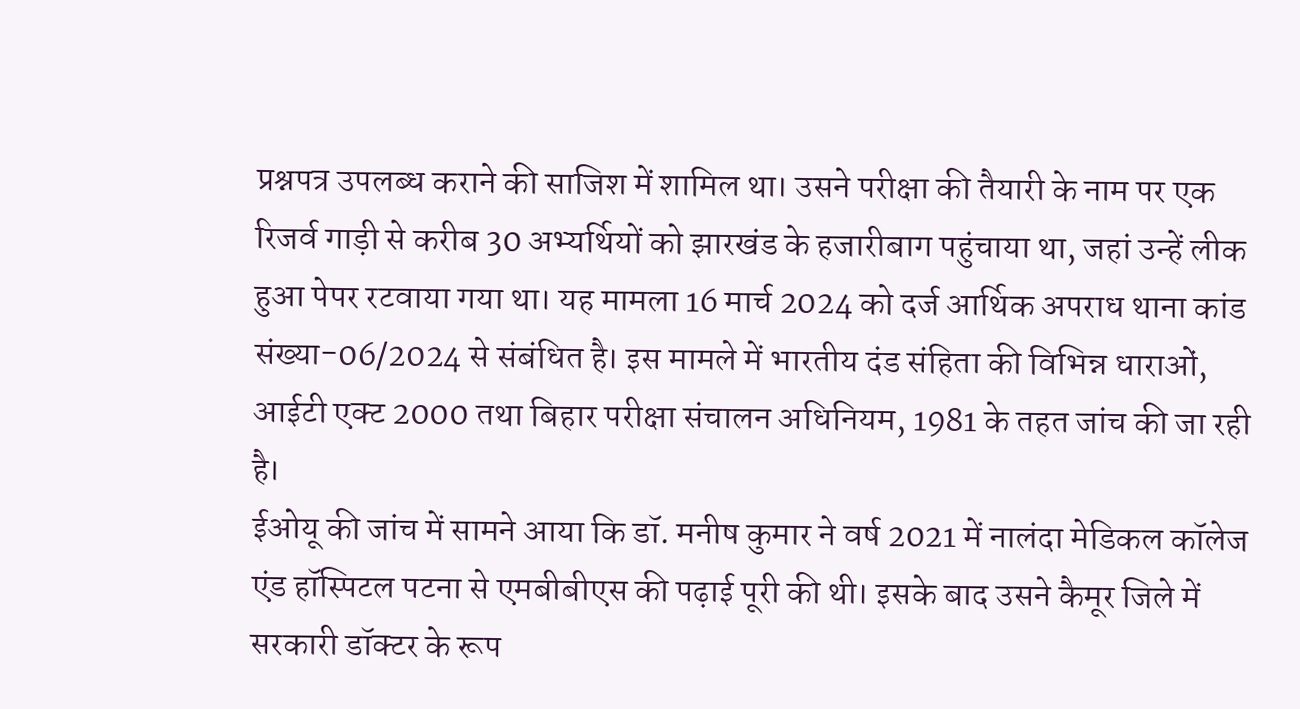प्रश्नपत्र उपलब्ध कराने की साजिश में शामिल था। उसने परीक्षा की तैयारी के नाम पर एक रिजर्व गाड़ी से करीब 30 अभ्यर्थियों को झारखंड के हजारीबाग पहुंचाया था, जहां उन्हें लीक हुआ पेपर रटवाया गया था। यह मामला 16 मार्च 2024 को दर्ज आर्थिक अपराध थाना कांड संख्या-06/2024 से संबंधित है। इस मामले में भारतीय दंड संहिता की विभिन्न धाराओं, आईटी एक्ट 2000 तथा बिहार परीक्षा संचालन अधिनियम, 1981 के तहत जांच की जा रही है।
ईओयू की जांच में सामने आया कि डॉ. मनीष कुमार ने वर्ष 2021 में नालंदा मेडिकल कॉलेज एंड हॉस्पिटल पटना से एमबीबीएस की पढ़ाई पूरी की थी। इसके बाद उसने कैमूर जिले में सरकारी डॉक्टर के रूप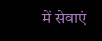में सेवाएं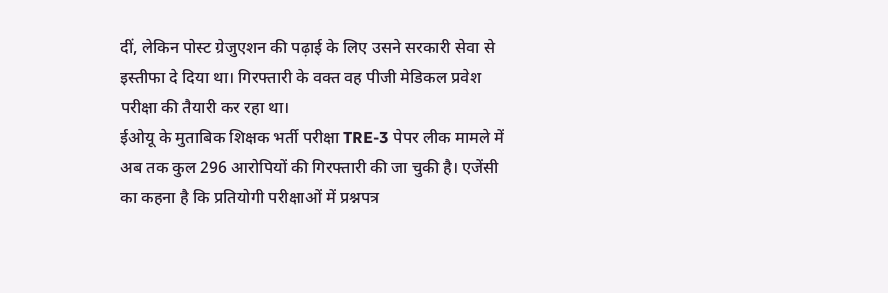दीं, लेकिन पोस्ट ग्रेजुएशन की पढ़ाई के लिए उसने सरकारी सेवा से इस्तीफा दे दिया था। गिरफ्तारी के वक्त वह पीजी मेडिकल प्रवेश परीक्षा की तैयारी कर रहा था।
ईओयू के मुताबिक शिक्षक भर्ती परीक्षा TRE-3 पेपर लीक मामले में अब तक कुल 296 आरोपियों की गिरफ्तारी की जा चुकी है। एजेंसी का कहना है कि प्रतियोगी परीक्षाओं में प्रश्नपत्र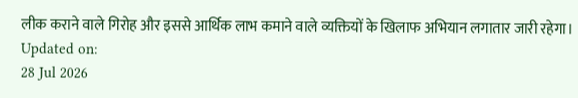लीक कराने वाले गिरोह और इससे आर्थिक लाभ कमाने वाले व्यक्तियों के खिलाफ अभियान लगातार जारी रहेगा।
Updated on:
28 Jul 2026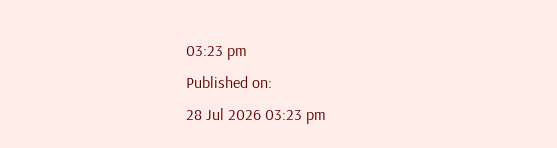03:23 pm
Published on:
28 Jul 2026 03:23 pm